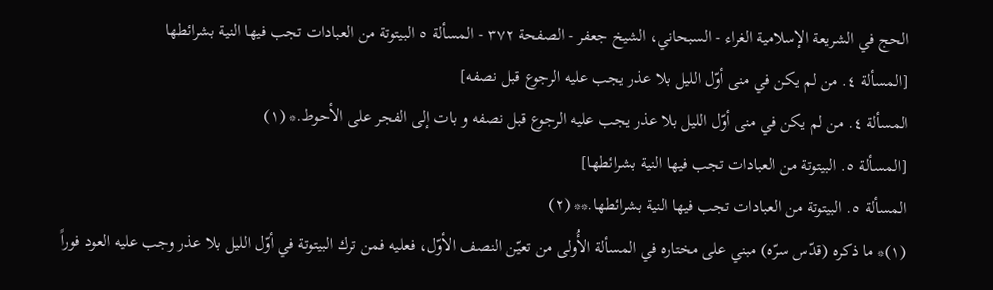الحج في الشريعة الإسلامية الغراء - السبحاني، الشيخ جعفر - الصفحة ٣٧٢ - المسألة ٥ البيتوتة من العبادات تجب فيها النية بشرائطها
[المسألة ٤. من لم يكن في منى أوّل الليل بلا عذر يجب عليه الرجوع قبل نصفه]
المسألة ٤. من لم يكن في منى أوّل الليل بلا عذر يجب عليه الرجوع قبل نصفه و بات إلى الفجر على الأحوط.* (١)
[المسألة ٥. البيتوتة من العبادات تجب فيها النية بشرائطها]
المسألة ٥. البيتوتة من العبادات تجب فيها النية بشرائطها.** (٢)
(١)* ما ذكره (قدّس سرّه) مبني على مختاره في المسألة الأُولى من تعيّن النصف الأوّل، فعليه فمن ترك البيتوتة في أوّل الليل بلا عذر وجب عليه العود فوراً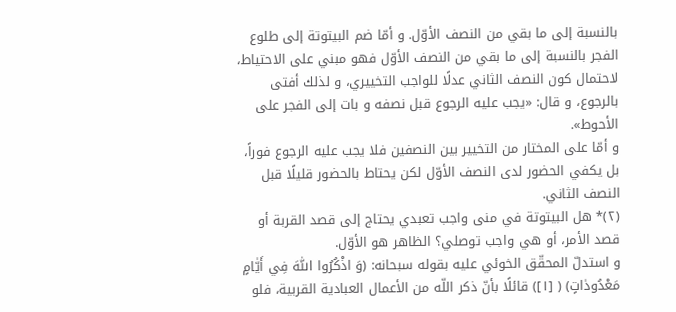بالنسبة إلى ما بقي من النصف الأوّل. و أمّا ضم البيتوتة إلى طلوع الفجر بالنسبة إلى ما بقي من النصف الأوّل فهو مبني على الاحتياط، لاحتمال كون النصف الثاني عدلًا للواجب التخييري، و لذلك أفتى بالرجوع، و قال: «يجب عليه الرجوع قبل نصفه و بات إلى الفجر على الأحوط».
و أمّا على المختار من التخيير بين النصفين فلا يجب عليه الرجوع فوراً، بل يكفي الحضور لدى النصف الأوّل لكن يحتاط بالحضور قليلًا قبل النصف الثاني.
(٢)* هل البيتوتة في منى واجب تعبدي يحتاج إلى قصد القربة أو قصد الأمر، أو هي واجب توصلي؟ الظاهر هو الأوّل.
و استدلّ المحقّق الخوئي عليه بقوله سبحانه: (وَ اذْكُرُوا اللّٰهَ فِي أَيّٰامٍ مَعْدُودٰاتٍ) ( [١]) قائلًا بأنّ ذكر اللّه من الأعمال العبادية القربية، فلو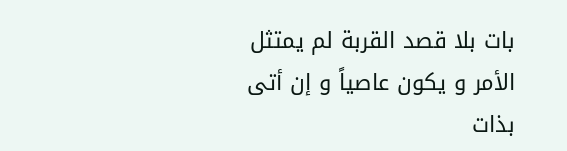بات بلا قصد القربة لم يمتثل الأمر و يكون عاصياً و إن أتى بذات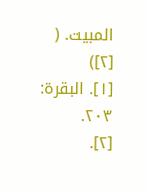المبيت. ( [٢])
[١]. البقرة: ٢٠٣.
[٢].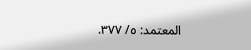المعتمد: ٥/ ٣٧٧.